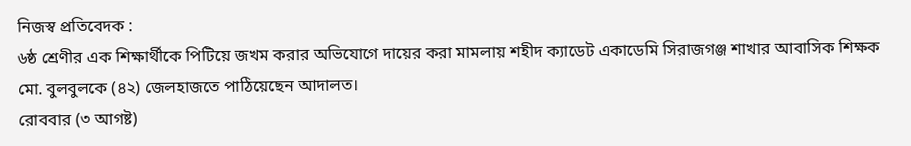নিজস্ব প্রতিবেদক :
৬ষ্ঠ শ্রেণীর এক শিক্ষার্থীকে পিটিয়ে জখম করার অভিযোগে দায়ের করা মামলায় শহীদ ক্যাডেট একাডেমি সিরাজগঞ্জ শাখার আবাসিক শিক্ষক মো. বুলবুলকে (৪২) জেলহাজতে পাঠিয়েছেন আদালত।
রোববার (৩ আগষ্ট)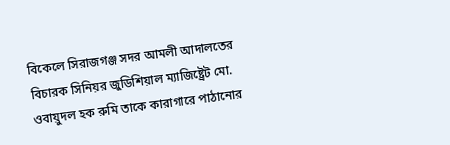বিকেলে সিরাজগঞ্জ সদর আমলী আদালতের বিচারক সিনিয়র জুডিশিয়াল ম্যাজিষ্ট্রেট মো. ওবায়ুদল হক রুমি তাকে কারাগারে পাঠানোর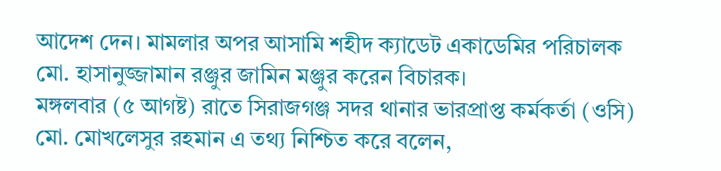আদেশ দেন। মামলার অপর আসামি শহীদ ক্যাডেট একাডেমির পরিচালক মো. হাসানুজ্জামান রঞ্জুর জামিন মঞ্জুর করেন বিচারক।
মঙ্গলবার (৫ আগষ্ট) রাতে সিরাজগঞ্জ সদর থানার ভারপ্রাপ্ত কর্মকর্তা (ওসি) মো. মোখলেসুর রহমান এ তথ্য নিশ্চিত করে বলেন,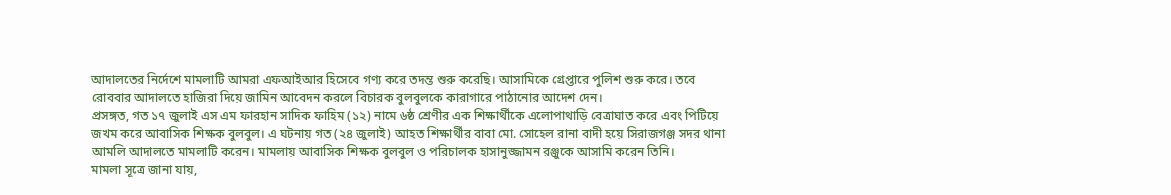আদালতের নির্দেশে মামলাটি আমরা এফআইআর হিসেবে গণ্য করে তদন্ত শুরু করেছি। আসামিকে গ্রেপ্তারে পুলিশ শুরু করে। তবে রোববার আদালতে হাজিরা দিয়ে জামিন আবেদন করলে বিচারক বুলবুলকে কারাগারে পাঠানোর আদেশ দেন।
প্রসঙ্গত, গত ১৭ জুলাই এস এম ফারহান সাদিক ফাহিম (১২) নামে ৬ষ্ঠ শ্রেণীর এক শিক্ষার্থীকে এলোপাথাড়ি বেত্রাঘাত করে এবং পিটিয়ে জখম করে আবাসিক শিক্ষক বুলবুল। এ ঘটনায় গত (২৪ জুলাই) আহত শিক্ষার্থীর বাবা মো. সোহেল রানা বাদী হয়ে সিরাজগঞ্জ সদর থানা আমলি আদালতে মামলাটি করেন। মামলায় আবাসিক শিক্ষক বুলবুল ও পরিচালক হাসানুজ্জামন রঞ্জুকে আসামি করেন তিনি।
মামলা সূত্রে জানা যায়,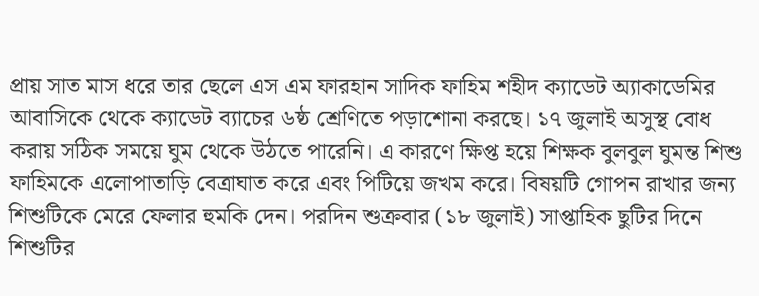প্রায় সাত মাস ধরে তার ছেলে এস এম ফারহান সাদিক ফাহিম শহীদ ক্যাডেট অ্যাকাডেমির আবাসিকে থেকে ক্যাডেট ব্যাচের ৬ষ্ঠ শ্রেণিতে পড়াশোনা করছে। ১৭ জুলাই অসুস্থ বোধ করায় সঠিক সময়ে ঘুম থেকে উঠতে পারেনি। এ কারণে ক্ষিপ্ত হয়ে শিক্ষক বুলবুল ঘুমন্ত শিশু ফাহিমকে এলোপাতাড়ি বেত্রাঘাত করে এবং পিটিয়ে জখম করে। বিষয়টি গোপন রাখার জন্য শিশুটিকে মেরে ফেলার হুমকি দেন। পরদিন শুক্রবার (১৮ জুলাই) সাপ্তাহিক ছুটির দিনে শিশুটির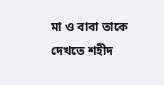মা ও বাবা তাকে দেখতে শহীদ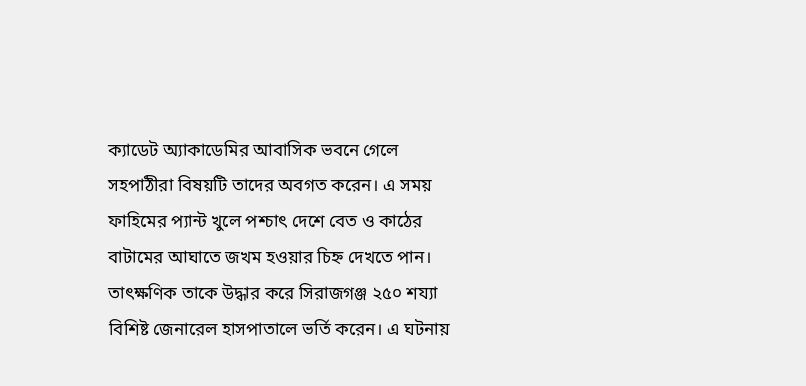ক্যাডেট অ্যাকাডেমির আবাসিক ভবনে গেলে সহপাঠীরা বিষয়টি তাদের অবগত করেন। এ সময় ফাহিমের প্যান্ট খুলে পশ্চাৎ দেশে বেত ও কাঠের বাটামের আঘাতে জখম হওয়ার চিহ্ন দেখতে পান। তাৎক্ষণিক তাকে উদ্ধার করে সিরাজগঞ্জ ২৫০ শয্যা বিশিষ্ট জেনারেল হাসপাতালে ভর্তি করেন। এ ঘটনায়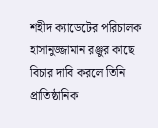শহীদ ক্যাডেটের পরিচালক হাসানুজ্জামান রঞ্জুর কাছে বিচার দাবি করলে তিনি প্রাতিষ্ঠানিক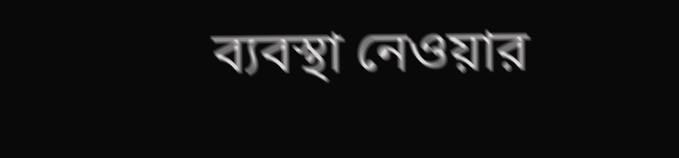ব্যবস্থা নেওয়ার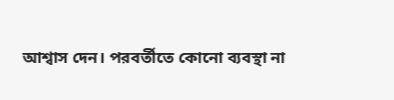আশ্বাস দেন। পরবর্তীতে কোনো ব্যবস্থা না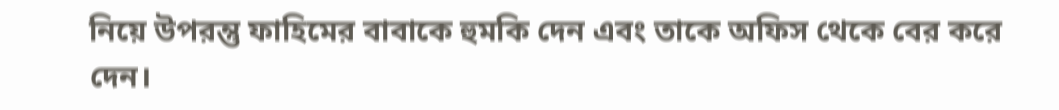নিয়ে উপরন্তু ফাহিমের বাবাকে হুমকি দেন এবং তাকে অফিস থেকে বের করে দেন।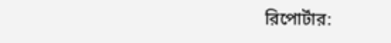রিপোর্টার: